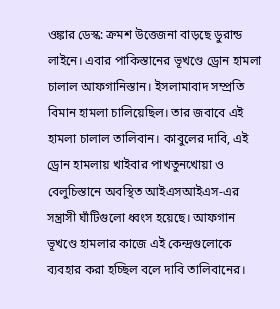ওঙ্কার ডেস্ক: ক্রমশ উত্তেজনা বাড়ছে ডুরান্ড লাইনে। এবার পাকিস্তানের ভূখণ্ডে ড্রোন হামলা চালাল আফগানিস্তান। ইসলামাবাদ সম্প্রতি বিমান হামলা চালিয়েছিল। তার জবাবে এই হামলা চালাল তালিবান। কাবুলের দাবি, এই ড্রোন হামলায় খাইবার পাখতুনখোয়া ও বেলুচিস্তানে অবস্থিত আইএসআইএস-এর সন্ত্রাসী ঘাঁটিগুলো ধ্বংস হয়েছে। আফগান ভূখণ্ডে হামলার কাজে এই কেন্দ্রগুলোকে ব্যবহার করা হচ্ছিল বলে দাবি তালিবানের।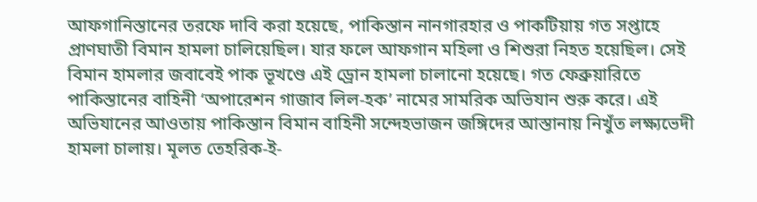আফগানিস্তানের তরফে দাবি করা হয়েছে, পাকিস্তান নানগারহার ও পাকটিয়ায় গত সপ্তাহে প্রাণঘাতী বিমান হামলা চালিয়েছিল। যার ফলে আফগান মহিলা ও শিশুরা নিহত হয়েছিল। সেই বিমান হামলার জবাবেই পাক ভূখণ্ডে এই ড্রোন হামলা চালানো হয়েছে। গত ফেব্রুয়ারিতে পাকিস্তানের বাহিনী ‘অপারেশন গাজাব লিল-হক’ নামের সামরিক অভিযান শুরু করে। এই অভিযানের আওতায় পাকিস্তান বিমান বাহিনী সন্দেহভাজন জঙ্গিদের আস্তানায় নিখুঁত লক্ষ্যভেদী হামলা চালায়। মূলত তেহরিক-ই-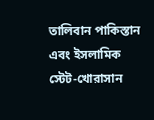তালিবান পাকিস্তান এবং ইসলামিক স্টেট-খোরাসান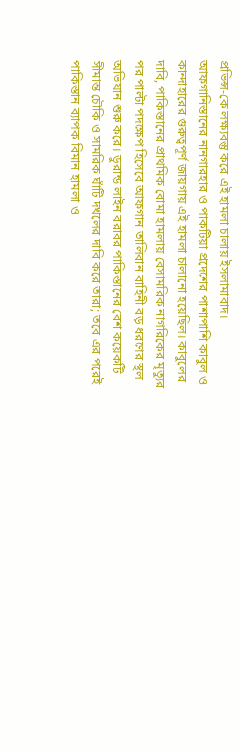প্রভিন্স-কে লক্ষ্যবস্তু করে এই হামলা চালায় ইসলামাবাদ। আফগানিস্তানের নানগারহার ও পাকটিয়া প্রদেশের পাশাপাশি কাবুল ও কান্দাহারের গুরুত্বপূর্ণ জায়গায় এই হামলা চালানো হয়েছিল। কাবুলের দাবি, পাকিস্তানের প্রাথমিক বোমা হামলায় বেসামরিক নাগরিকের মৃত্যুর পর পাল্টা পদক্ষেপ হিসেবে আফগান তালিবান বাহিনী বড় ধরণের স্থল অভিযান শুরু করে। ডুরান্ড লাইন বরাবর পাকিস্তানের বেশ কয়েকটি সীমান্ত চৌকি ও সামরিক ঘাঁটি দখলের দাবি করে তারা; তবে এর পরেই পাকিস্তান ব্যাপক বিমান হামলা ও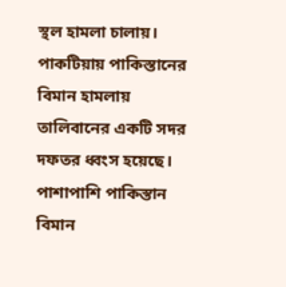স্থল হামলা চালায়।
পাকটিয়ায় পাকিস্তানের বিমান হামলায় তালিবানের একটি সদর দফতর ধ্বংস হয়েছে। পাশাপাশি পাকিস্তান বিমান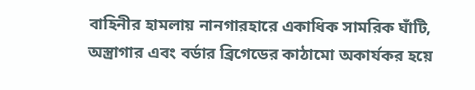বাহিনীর হামলায় নানগারহারে একাধিক সামরিক ঘাঁটি, অস্ত্রাগার এবং বর্ডার ব্রিগেডের কাঠামো অকার্যকর হয়ে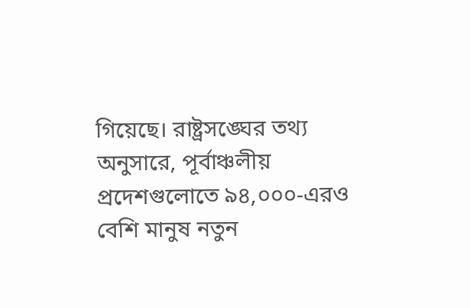গিয়েছে। রাষ্ট্রসঙ্ঘের তথ্য অনুসারে, পূর্বাঞ্চলীয় প্রদেশগুলোতে ৯৪,০০০-এরও বেশি মানুষ নতুন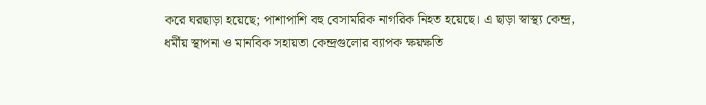করে ঘরছাড়া হয়েছে; পাশাপাশি বহু বেসামরিক নাগরিক নিহত হয়েছে। এ ছাড়া স্বাস্থ্য কেন্দ্র, ধর্মীয় স্থাপনা ও মানবিক সহায়তা কেন্দ্রগুলোর ব্যাপক ক্ষয়ক্ষতি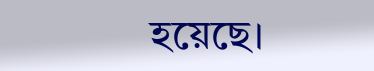হয়েছে।